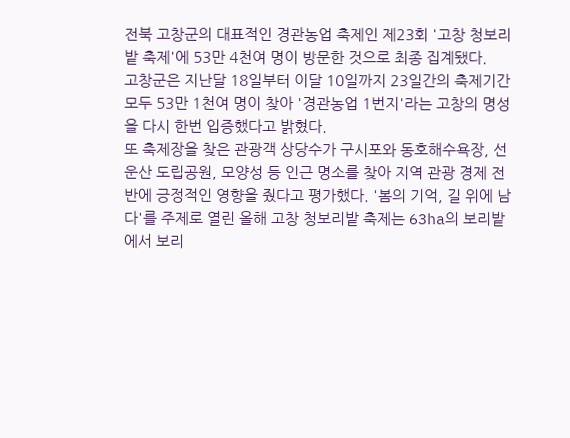전북 고창군의 대표적인 경관농업 축제인 제23회 '고창 청보리밭 축제'에 53만 4천여 명이 방문한 것으로 최종 집계됐다.
고창군은 지난달 18일부터 이달 10일까지 23일간의 축제기간 모두 53만 1천여 명이 찾아 '경관농업 1번지'라는 고창의 명성을 다시 한번 입증했다고 밝혔다.
또 축제장을 찾은 관광객 상당수가 구시포와 동호해수욕장, 선운산 도립공원, 모양성 등 인근 명소를 찾아 지역 관광 경제 전반에 긍정적인 영향을 줬다고 평가했다. '봄의 기억, 길 위에 남다'를 주제로 열린 올해 고창 청보리밭 축제는 63ha의 보리밭에서 보리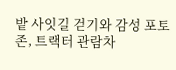밭 사잇길 걷기와 감성 포토존, 트랙터 관람차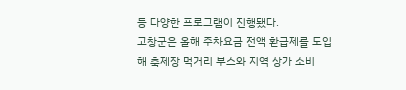등 다양한 프로그램이 진행됐다.
고창군은 올해 주차요금 전액 환급제를 도입해 축제장 먹거리 부스와 지역 상가 소비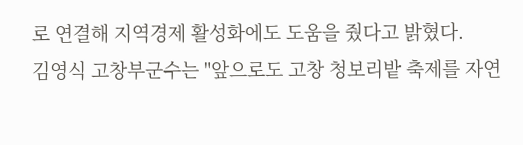로 연결해 지역경제 활성화에도 도움을 줬다고 밝혔다.
김영식 고창부군수는 "앞으로도 고창 청보리밭 축제를 자연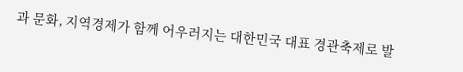과 문화, 지역경제가 함께 어우러지는 대한민국 대표 경관축제로 발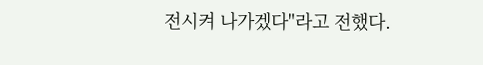전시켜 나가겠다"라고 전했다.